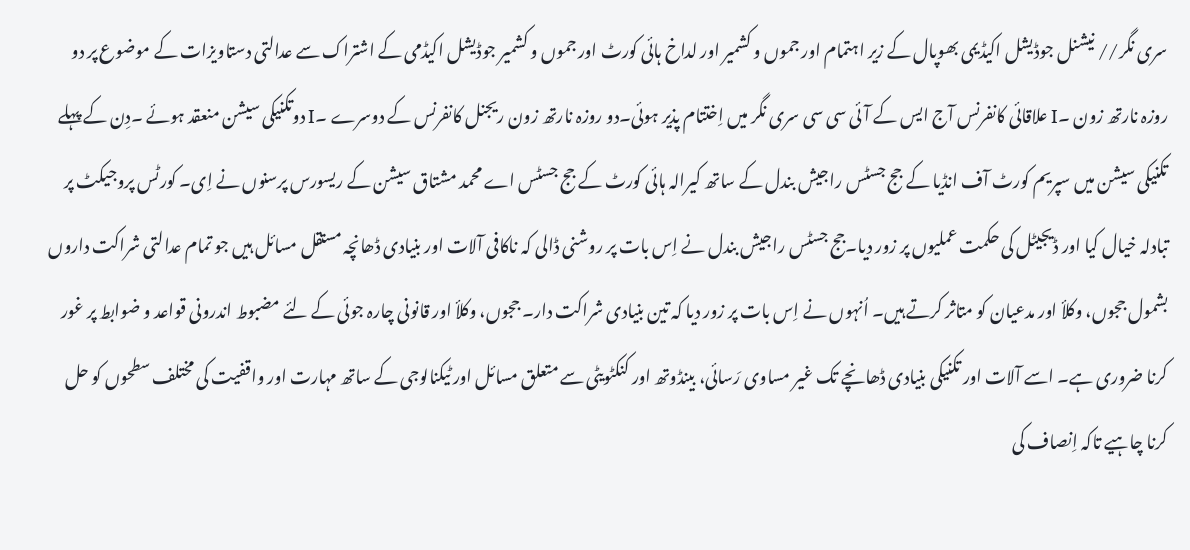سری نگر// نیشنل جوڈیشل اکیڈیمی بھوپال کے زیر اہتمام اور جموں و کشمیر اور لداخ ہائی کورٹ اور جموں و کشمیر جوڈیشل اکیڈمی کے اشتراک سے عدالتی دستاویزات کے موضوع پر دو روزہ نارتھ زون ۔I علاقائی کانفرنس آج ایس کے آئی سی سی سری نگر میں اِختتام پذیر ہوئی۔دو روزہ نارتھ زون ریجنل کانفرنس کے دوسرے ۔I دوتکنیکی سیشن منعقد ہوئے ۔دِن کے پہلے تکنیکی سیشن میں سپریم کورٹ آف انڈیا کے جج جسٹس راجیش بندل کے ساتھ کیرالہ ہائی کورٹ کے جج جسٹس اے محمد مشتاق سیشن کے ریسورس پرسنوں نے اِی۔ کورٹس پروجیکٹ پر تبادلہ خیال کیا اور ڈیجیٹل کی حکمت عملیوں پر زور دیا۔جج جسٹس راجیش بندل نے اِس بات پر روشنی ڈالی کہ ناکافی آلات اور بنیادی ڈھانچہ مستقل مسائل ہیں جو تمام عدالتی شراکت داروں بشمول ججوں، وکلأ اور مدعیان کو متاثر کرتے ہیں۔ اُنہوں نے اِس بات پر زور دیا کہ تین بنیادی شراکت دار۔ ججوں، وکلأ اور قانونی چارہ جوئی کے لئے مضبوط اندرونی قواعد و ضوابط پر غور کرنا ضروری ہے۔ اسے آلات اور تکنیکی بنیادی ڈھانچے تک غیر مساوی رَسائی، بینڈوتھ اور کنکٹویٹی سے متعلق مسائل اور ٹیکنالوجی کے ساتھ مہارت اور واقفیت کی مختلف سطحوں کو حل کرنا چاہیے تاکہ اِنصاف کی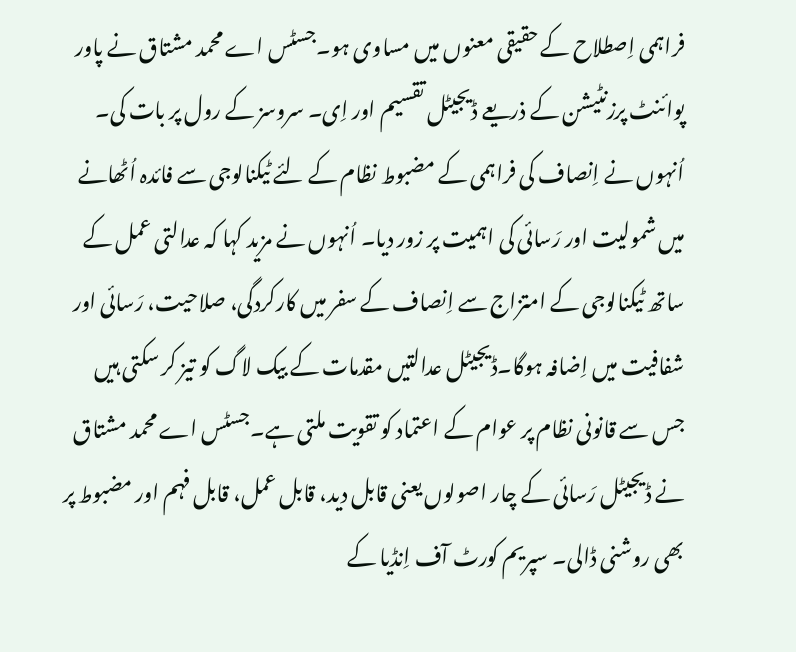فراہمی اِصطلاح کے حقیقی معنوں میں مساوی ہو۔جسٹس اے محمد مشتاق نے پاور پوائنٹ پرزنٹیشن کے ذریعے ڈیجیٹل تقسیم اور اِی۔ سروسز کے رول پر بات کی۔ اُنہوں نے اِنصاف کی فراہمی کے مضبوط نظام کے لئے ٹیکنالوجی سے فائدہ اُٹھانے میں شمولیت اور رَسائی کی اہمیت پر زور دیا۔ اُنہوں نے مزید کہا کہ عدالتی عمل کے ساتھ ٹیکنالوجی کے امتزاج سے اِنصاف کے سفر میں کارکردگی، صلاحیت، رَسائی اور شفافیت میں اِضافہ ہوگا۔ڈیجیٹل عدالتیں مقدمات کے بیک لاگ کو تیز کر سکتی ہیں جس سے قانونی نظام پر عوام کے اعتماد کو تقویت ملتی ہے۔جسٹس اے محمد مشتاق نے ڈیجیٹل رَسائی کے چار اصولوں یعنی قابل دید، قابل عمل، قابل فہم اور مضبوط پر بھی روشنی ڈالی۔ سپریم کورٹ آف اِنڈیا کے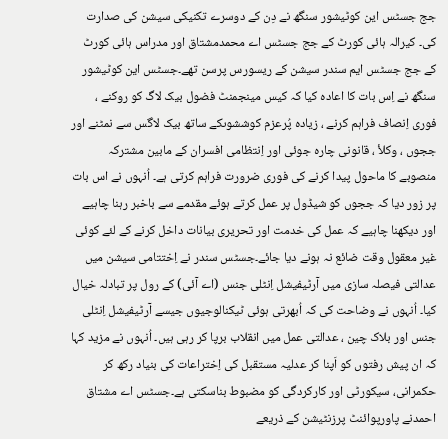جج جسٹس این کوٹیشور سنگھ نے دِن کے دوسرے تکنیکی سیشن کی صدارت کی۔ کیرالہ ہائی کورٹ کے جج جسٹس اے محمدمشتاق اور مدراس ہائی کورٹ کے جج جسٹس ایم سندر سیشن کے ریسورس پرسن تھے۔جسٹس این کوٹیشور سنگھ نے اِس بات کا اعادہ کیا کہ کیس مینجمنٹ فضول بیک لاگ کو روکنے ، فوری اِنصاف فراہم کرنے ، زیادہ پُرعزم کوششوںکے ساتھ بیک لاگس سے نمٹنے اور ججوں ، وکلأ ، قانونی چارہ جوئی اور اِنتظامی افسران کے مابین مشترکہ منصوبے کا ماحول پیدا کرنے کی فوری ضرورت فراہم کرتی ہے۔ اُنہوں نے اس بات پر زور دیا کہ ججوں کو شیڈول پر عمل کرتے ہوئے مقدمے سے باخبر رہنا چاہیے اور دیکھنا چاہیے کہ عمل کی خدمت اور تحریری بیانات داخل کرنے کے لئے کوئی غیر معقول وقت ضائع نہ ہونے دیا جائے۔جسٹس سندر نے اِختتامی سیشن میں عدالتی فیصلہ سازی میں آرٹیفیشل اِنٹلی جنس (اے آئی) کے رول پر تبادلہ خیال کیا۔ اُنہوں نے وضاحت کی کہ اُبھرتی ہوئی ٹیکنالوجیوں جیسے آرٹیفیشل اِنٹلی جنس اور بلاک چین ، عدالتی عمل میں انقلاب برپا کر رہی ہیں۔ اُنہوں نے مزید کہا کہ ان پیش رفتوں کو اَپنا کر عدلیہ مستقبل کی اِختراعات کی بنیاد رکھ کر حکمرانی، سیکورٹی اور کارکردگی کو مضبوط بناسکتی ہے۔جسٹس اے مشتاق احمدنے پاورپوائنٹ پرزنٹیشن کے ذریعے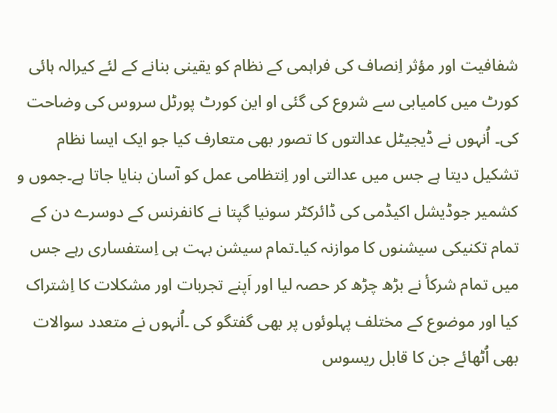شفافیت اور مؤثر اِنصاف کی فراہمی کے نظام کو یقینی بنانے کے لئے کیرالہ ہائی کورٹ میں کامیابی سے شروع کی گئی او این کورٹ پورٹل سروس کی وضاحت کی۔ اُنہوں نے ڈیجیٹل عدالتوں کا تصور بھی متعارف کیا جو ایک ایسا نظام تشکیل دیتا ہے جس میں عدالتی اور اِنتظامی عمل کو آسان بنایا جاتا ہے۔جموں و کشمیر جوڈیشل اکیڈمی کی ڈائرکٹر سونیا گپتا نے کانفرنس کے دوسرے دن کے تمام تکنیکی سیشنوں کا موازنہ کیا۔تمام سیشن بہت ہی اِستفساری رہے جس میں تمام شرکأ نے بڑھ چڑھ کر حصہ لیا اور اَپنے تجربات اور مشکلات کا اِشتراک کیا اور موضوع کے مختلف پہلوئوں پر بھی گفتگو کی ۔اُنہوں نے متعدد سوالات بھی اُٹھائے جن کا قابل ریسوس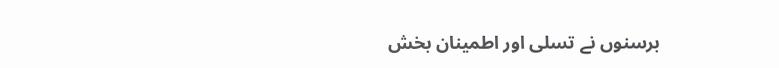برسنوں نے تسلی اور اطمینان بخش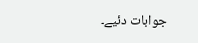جوابات دئیے۔